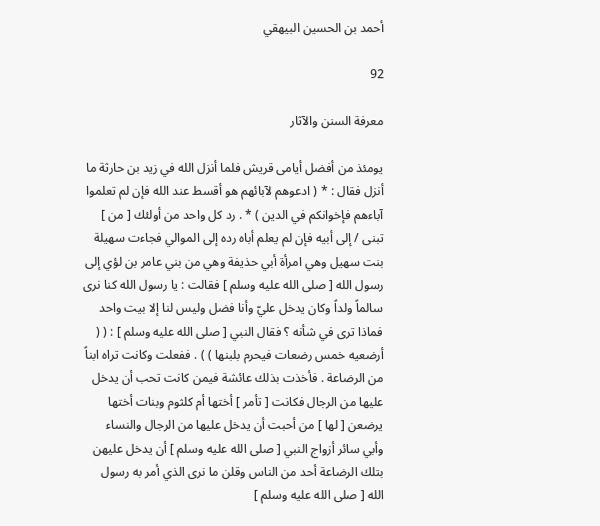أحمد بن الحسين البيهقي

92

معرفة السنن والآثار

يومئذ من أفضل أيامى قريش فلما أنزل الله في زيد بن حارثة ما أنزل فقال : * ( ادعوهم لآبائهم هو أقسط عند الله فإن لم تعلموا آباءهم فإخوانكم في الدين ) * . رد كل واحد من أولئك [ من ] تبنى / إلى أبيه فإن لم يعلم أباه رده إلى الموالي فجاءت سهيلة بنت سهيل وهي امرأة أبي حذيفة وهي من بني عامر بن لؤي إلى رسول الله [ صلى الله عليه وسلم ] فقالت : يا رسول الله كنا نرى سالماً ولداً وكان يدخل عليّ وأنا فضل وليس لنا إلا بيت واحد فماذا ترى في شأنه ؟ فقال النبي [ صلى الله عليه وسلم ] : ( ( أرضعيه خمس رضعات فيحرم بلبنها ) ) . ففعلت وكانت تراه ابناً من الرضاعة . فأخذت بذلك عائشة فيمن كانت تحب أن يدخل عليها من الرجال فكانت [ تأمر ] أختها أم كلثوم وبنات أختها يرضعن [ لها ] من أحبت أن يدخل عليها من الرجال والنساء وأبي سائر أزواج النبي [ صلى الله عليه وسلم ] أن يدخل عليهن بتلك الرضاعة أحد من الناس وقلن ما نرى الذي أمر به رسول الله [ صلى الله عليه وسلم ]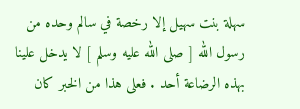سهلة بنت سهيل إلا رخصة في سالم وحده من رسول الله [ صلى الله عليه وسلم ] لا يدخل علينا بهذه الرضاعة أحد . فعلى هذا من الخبر كان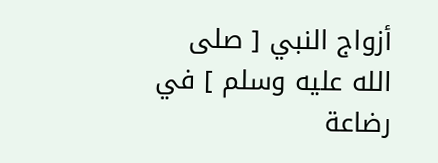أزواج النبي [ صلى الله عليه وسلم ] في رضاعة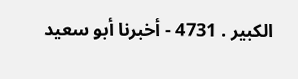الكبير . 4731 - أخبرنا أبو سعيد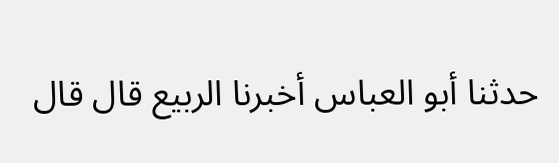حدثنا أبو العباس أخبرنا الربيع قال قال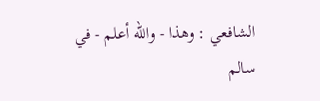الشافعي : وهذا - والله أعلم - في سالم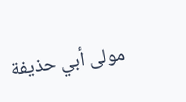مولى أبي حذيفة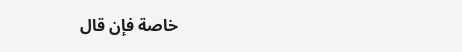خاصة فإن قال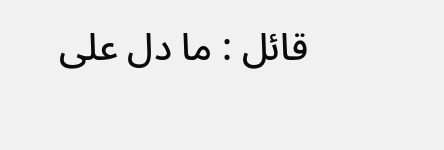قائل : ما دل على